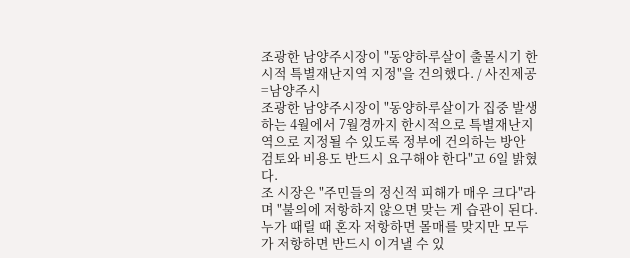조광한 남양주시장이 "동양하루살이 출몰시기 한시적 특별재난지역 지정"을 건의했다. / 사진제공=남양주시
조광한 남양주시장이 "동양하루살이가 집중 발생하는 4월에서 7월경까지 한시적으로 특별재난지역으로 지정될 수 있도록 정부에 건의하는 방안 검토와 비용도 반드시 요구해야 한다"고 6일 밝혔다.
조 시장은 "주민들의 정신적 피해가 매우 크다"라며 "불의에 저항하지 않으면 맞는 게 습관이 된다. 누가 때릴 때 혼자 저항하면 몰매를 맞지만 모두가 저항하면 반드시 이겨낼 수 있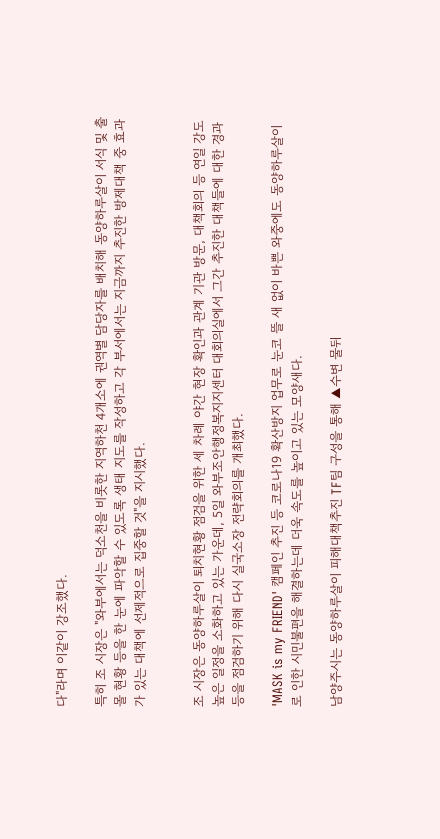다"라며 이같이 강조했다.

특히 조 시장은 "와부에서는 덕소천을 비롯한 지역하천 4개소에 권역별 담당자를 배치해 동양하루살이 서식 및 출몰 현황 등을 한 눈에 파악할 수 있도록 생태 지도를 작성하고 각 부서에서는 지금까지 추진한 방제대책 중 효과가 있는 대책에 선제적으로 집중할 것"을 지시했다.


조 시장은 동양하루살이 퇴치현황 점검을 위한 세 차례 야간 현장 확인과 관계 기관 방문, 대책회의 등 연일 강도 높은 일정을 소화하고 있는 가운데, 5일 와부조안행정복지지센터 대회의실에서 그간 추진한 대책들에 대한 경과 등을 점검하기 위해 다시 실국소장 전략회의를 개최했다.

'MASK is my FRIEND' 캠페인 추진 등 코로나19 확산방지 업무로 눈코 뜰 새 없이 바쁜 와중에도 동양하루살이로 인한 시민불편을 해결하는데 더욱 속도를 높이고 있는 모양새다.

남양주시는 동양하루살이 피해대책추진 TF팀 구성을 통해 ▲수변 물뒤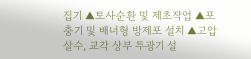집기 ▲토사순환 및 제초작업 ▲포충기 및 배너형 방제포 설치 ▲고압살수, 교각 상부 투광기 설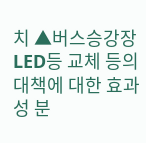치 ▲버스승강장 LED등 교체 등의 대책에 대한 효과성 분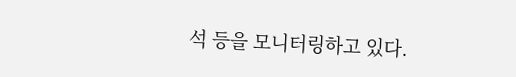석 등을 모니터링하고 있다.